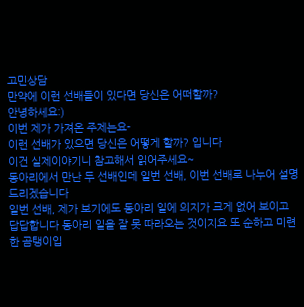고민상담
만약에 이런 선배들이 있다면 당신은 어떠할까?
안녕하세요:)
이번 제가 가져온 주제는요-
이런 선배가 있으면 당신은 어떻게 할까? 입니다
이건 실제이야기니 참고해서 읽어주세요~
동아리에서 만난 두 선배인데 일번 선배, 이번 선배로 나누어 설명드리겠습니다
일번 선배, 제가 보기에도 동아리 일에 의지가 크게 없어 보이고 답답합니다 동아리 일을 잘 못 따라오는 것이지요 또 순하고 미련한 곰탱이입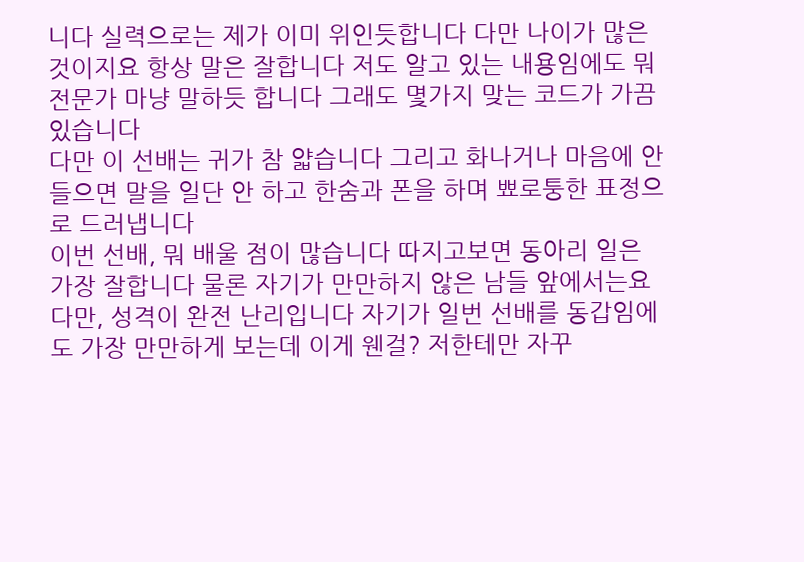니다 실력으로는 제가 이미 위인듯합니다 다만 나이가 많은 것이지요 항상 말은 잘합니다 저도 알고 있는 내용임에도 뭐 전문가 마냥 말하듯 합니다 그래도 몇가지 맞는 코드가 가끔 있습니다
다만 이 선배는 귀가 참 얇습니다 그리고 화나거나 마음에 안 들으면 말을 일단 안 하고 한숨과 폰을 하며 뾰로퉁한 표정으로 드러냅니다
이번 선배, 뭐 배울 점이 많습니다 따지고보면 동아리 일은 가장 잘합니다 물론 자기가 만만하지 않은 남들 앞에서는요 다만, 성격이 완전 난리입니다 자기가 일번 선배를 동갑임에도 가장 만만하게 보는데 이게 웬걸? 저한테만 자꾸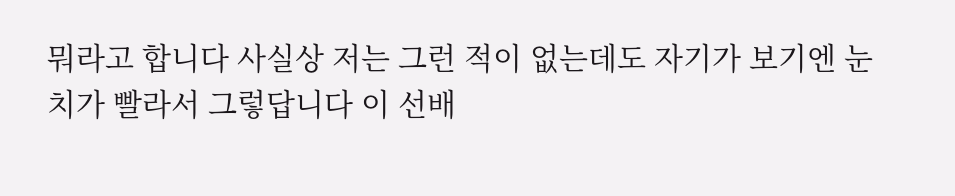뭐라고 합니다 사실상 저는 그런 적이 없는데도 자기가 보기엔 눈치가 빨라서 그렇답니다 이 선배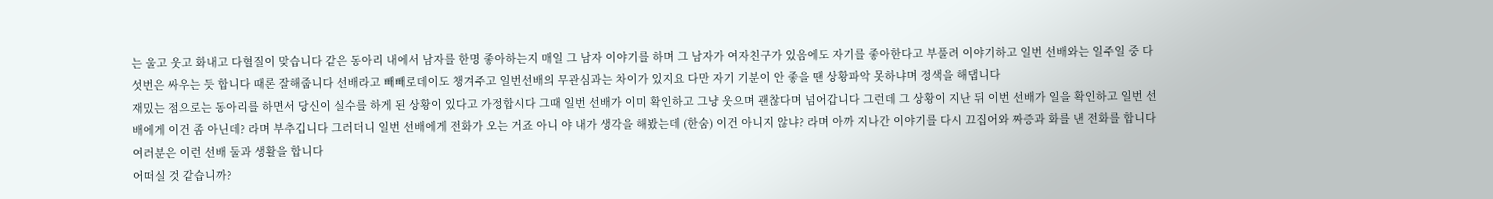는 울고 웃고 화내고 다혈질이 맞습니다 같은 동아리 내에서 남자를 한명 좋아하는지 매일 그 남자 이야기를 하며 그 남자가 여자친구가 있음에도 자기를 좋아한다고 부풀려 이야기하고 일번 선배와는 일주일 중 다섯번은 싸우는 듯 합니다 때론 잘해줍니다 선배라고 빼빼로데이도 챙겨주고 일번선배의 무관심과는 차이가 있지요 다만 자기 기분이 안 좋을 땐 상황파악 못하냐며 정색을 해댑니다
재밌는 점으로는 동아리를 하면서 당신이 실수를 하게 된 상황이 있다고 가정합시다 그때 일번 선배가 이미 확인하고 그냥 웃으며 괜찮다며 넘어갑니다 그런데 그 상황이 지난 뒤 이번 선배가 일을 확인하고 일번 선배에게 이건 좀 아닌데? 라며 부추깁니다 그러더니 일번 선배에게 전화가 오는 거죠 아니 야 내가 생각을 해봤는데 (한숨) 이건 아니지 않냐? 라며 아까 지나간 이야기를 다시 끄집어와 짜증과 화를 낸 전화를 합니다
여러분은 이런 선배 둘과 생활을 합니다
어떠실 것 같습니까?